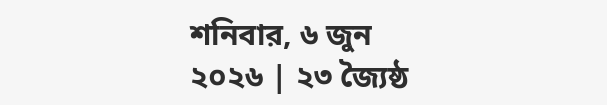শনিবার, ৬ জুন ২০২৬ | ২৩ জ্যৈষ্ঠ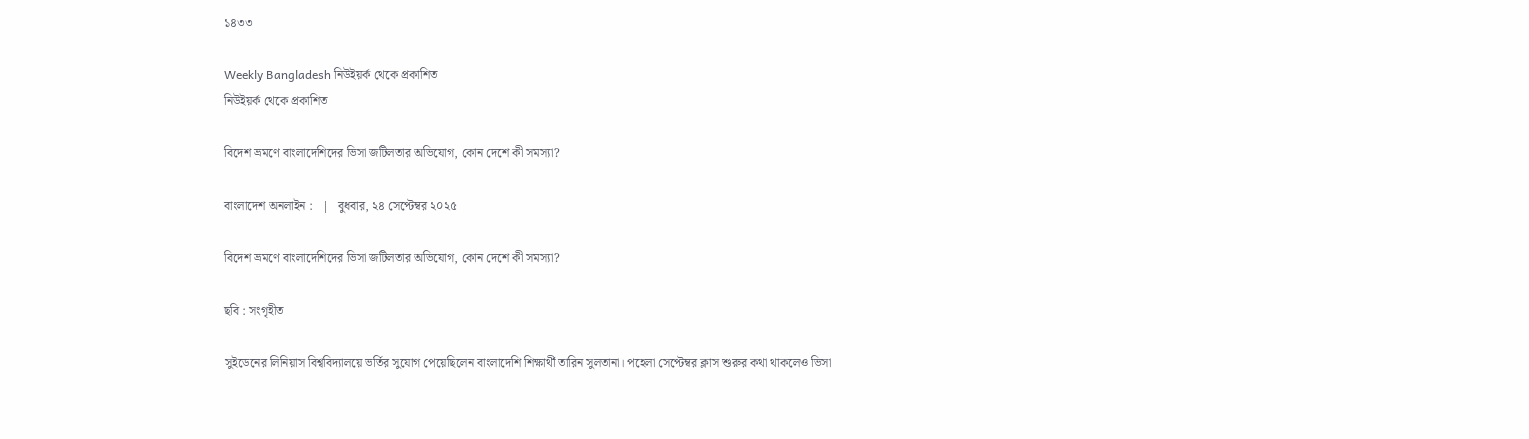১৪৩৩

Weekly Bangladesh নিউইয়র্ক থেকে প্রকাশিত
নিউইয়র্ক থেকে প্রকাশিত

বিদেশ ভ্রমণে বাংলাদেশিদের ভিসা জটিলতার অভিযোগ, কোন দেশে কী সমস্যা?

বাংলাদেশ অনলাইন :   |   বুধবার, ২৪ সেপ্টেম্বর ২০২৫

বিদেশ ভ্রমণে বাংলাদেশিদের ভিসা জটিলতার অভিযোগ, কোন দেশে কী সমস্যা?

ছবি : সংগৃহীত

সুইডেনের লিনিয়াস বিশ্ববিদ্যালয়ে ভর্তির সুযোগ পেয়েছিলেন বাংলাদেশি শিক্ষার্থী তারিন সুলতানা। পহেলা সেপ্টেম্বর ক্লাস শুরুর কথা থাকলেও ভিসা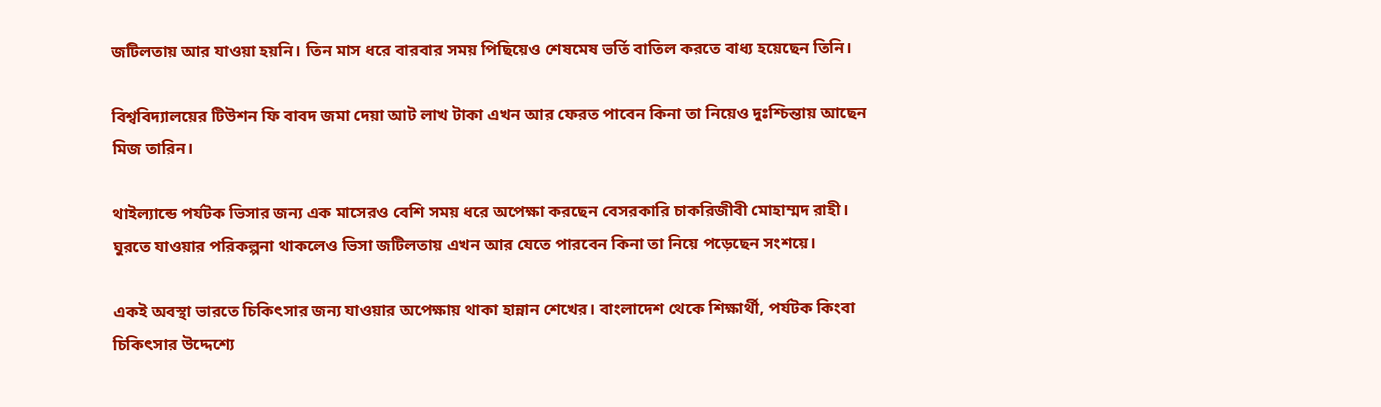জটিলতায় আর যাওয়া হয়নি। তিন মাস ধরে বারবার সময় পিছিয়েও শেষমেষ ভর্তি বাতিল করতে বাধ্য হয়েছেন তিনি।

বিশ্ববিদ্যালয়ের টিউশন ফি বাবদ জমা দেয়া আট লাখ টাকা এখন আর ফেরত পাবেন কিনা তা নিয়েও দুঃশ্চিন্তায় আছেন মিজ তারিন।

থাইল্যান্ডে পর্যটক ভিসার জন্য এক মাসেরও বেশি সময় ধরে অপেক্ষা করছেন বেসরকারি চাকরিজীবী মোহাম্মদ রাহী। ঘুরতে যাওয়ার পরিকল্পনা থাকলেও ভিসা জটিলতায় এখন আর যেতে পারবেন কিনা তা নিয়ে পড়েছেন সংশয়ে।

একই অবস্থা ভারতে চিকিৎসার জন্য যাওয়ার অপেক্ষায় থাকা হান্নান শেখের। বাংলাদেশ থেকে শিক্ষার্থী, পর্যটক কিংবা চিকিৎসার উদ্দেশ্যে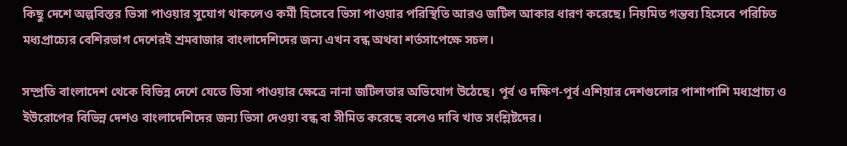কিছু দেশে অল্পবিস্তর ভিসা পাওয়ার সুযোগ থাকলেও কর্মী হিসেবে ভিসা পাওয়ার পরিস্থিতি আরও জটিল আকার ধারণ করেছে। নিয়মিত গন্তব্য হিসেবে পরিচিত মধ্যপ্রাচ্যের বেশিরভাগ দেশেরই শ্রমবাজার বাংলাদেশিদের জন্য এখন বন্ধ অথবা শর্তসাপেক্ষে সচল।

সম্প্রতি বাংলাদেশ থেকে বিভিন্ন দেশে যেতে ভিসা পাওয়ার ক্ষেত্রে নানা জটিলতার অভিযোগ উঠেছে। পূর্ব ও দক্ষিণ-পূর্ব এশিয়ার দেশগুলোর পাশাপাশি মধ্যপ্রাচ্য ও ইউরোপের বিভিন্ন দেশও বাংলাদেশিদের জন্য ভিসা দেওয়া বন্ধ বা সীমিত করেছে বলেও দাবি খাত সংশ্লিষ্টদের।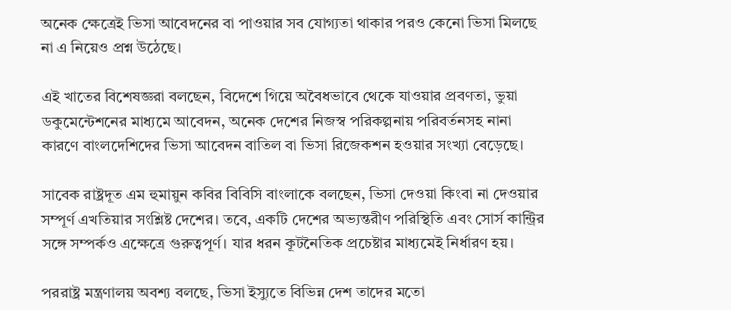অনেক ক্ষেত্রেই ভিসা আবেদনের বা পাওয়ার সব যোগ্যতা থাকার পরও কেনো ভিসা মিলছে না এ নিয়েও প্রশ্ন উঠেছে।

এই খাতের বিশেষজ্ঞরা বলছেন, বিদেশে গিয়ে অবৈধভাবে থেকে যাওয়ার প্রবণতা, ভুয়া ডকুমেন্টেশনের মাধ্যমে আবেদন, অনেক দেশের নিজস্ব পরিকল্পনায় পরিবর্তনসহ নানা কারণে বাংলদেশিদের ভিসা আবেদন বাতিল বা ভিসা রিজেকশন হওয়ার সংখ্যা বেড়েছে।

সাবেক রাষ্ট্রদূত এম হুমায়ুন কবির বিবিসি বাংলাকে বলছেন, ভিসা দেওয়া কিংবা না দেওয়ার সম্পূর্ণ এখতিয়ার সংশ্লিষ্ট দেশের। তবে, একটি দেশের অভ্যন্তরীণ পরিস্থিতি এবং সোর্স কান্ট্রির সঙ্গে সম্পর্কও এক্ষেত্রে গুরুত্বপূর্ণ। যার ধরন কূটনৈতিক প্রচেষ্টার মাধ্যমেই নির্ধারণ হয়।

পররাষ্ট্র মন্ত্রণালয় অবশ্য বলছে, ভিসা ইস্যুতে বিভিন্ন দেশ তাদের মতো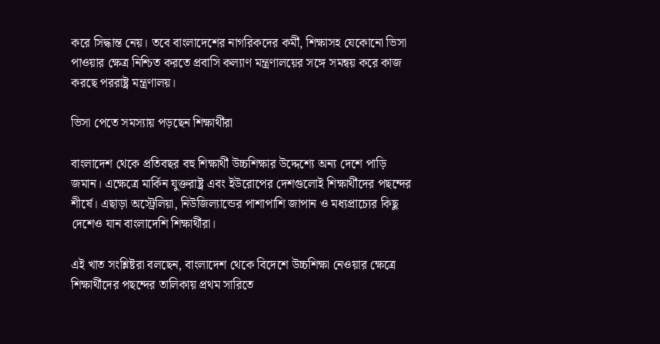করে সিদ্ধান্ত নেয়। তবে বাংলাদেশের নাগরিকদের কর্মী, শিক্ষাসহ যেকোনো ভিসা পাওয়ার ক্ষেত্র নিশ্চিত করতে প্রবাসি কল্যাণ মন্ত্রণালয়ের সঙ্গে সমন্বয় করে কাজ করছে পররাষ্ট্র মন্ত্রণালয়।

ভিসা পেতে সমস্যায় পড়ছেন শিক্ষার্থীরা

বাংলাদেশ থেকে প্রতিবছর বহু শিক্ষার্থী উচ্চশিক্ষার উদ্দেশ্যে অন্য দেশে পাড়ি জমান। এক্ষেত্রে মার্কিন যুক্তরাষ্ট্র এবং ইউরোপের দেশগুলোই শিক্ষার্থীদের পছন্দের শীর্ষে। এছাড়া অস্ট্রেলিয়া, নিউজিল্যান্ডের পাশাপাশি জাপান ও মধ্যপ্রাচ্যের কিছু দেশেও যান বাংলাদেশি শিক্ষার্থীরা।

এই খাত সংশ্লিষ্টরা বলছেন, বাংলাদেশ থেকে বিদেশে উচ্চশিক্ষা নেওয়ার ক্ষেত্রে শিক্ষার্থীদের পছন্দের তালিকায় প্রথম সারিতে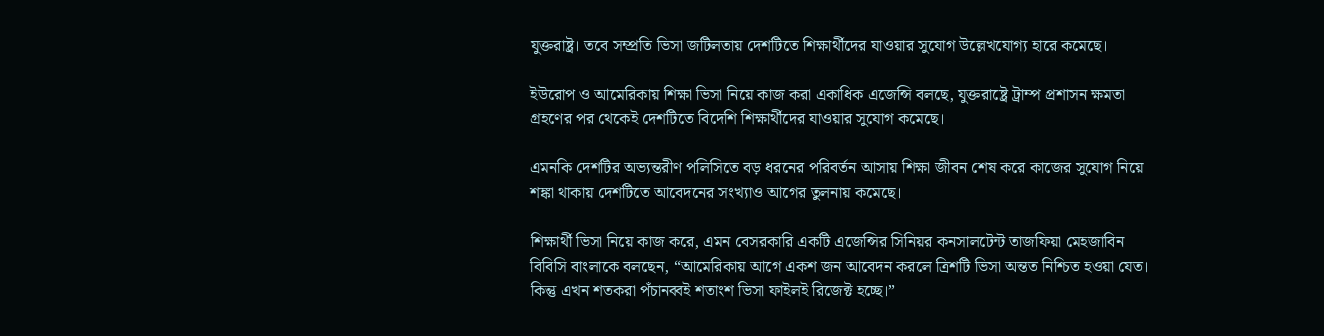যুক্তরাষ্ট্র। তবে সম্প্রতি ভিসা জটিলতায় দেশটিতে শিক্ষার্থীদের যাওয়ার সুযোগ উল্লেখযোগ্য হারে কমেছে।

ইউরোপ ও আমেরিকায় শিক্ষা ভিসা নিয়ে কাজ করা একাধিক এজেন্সি বলছে, যুক্তরাষ্ট্রে ট্রাম্প প্রশাসন ক্ষমতা গ্রহণের পর থেকেই দেশটিতে বিদেশি শিক্ষার্থীদের যাওয়ার সুযোগ কমেছে।

এমনকি দেশটির অভ্যন্তরীণ পলিসিতে বড় ধরনের পরিবর্তন আসায় শিক্ষা জীবন শেষ করে কাজের সুযোগ নিয়ে শঙ্কা থাকায় দেশটিতে আবেদনের সংখ্যাও আগের তুলনায় কমেছে।

শিক্ষার্থী ভিসা নিয়ে কাজ করে, এমন বেসরকারি একটি এজেন্সির সিনিয়র কনসালটেন্ট তাজফিয়া মেহজাবিন বিবিসি বাংলাকে বলছেন, “আমেরিকায় আগে একশ জন আবেদন করলে ত্রিশটি ভিসা অন্তত নিশ্চিত হওয়া যেত। কিন্তু এখন শতকরা পঁচানব্বই শতাংশ ভিসা ফাইলই রিজেক্ট হচ্ছে।”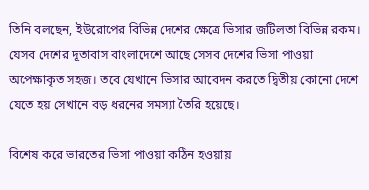তিনি বলছেন, ইউরোপের বিভিন্ন দেশের ক্ষেত্রে ভিসার জটিলতা বিভিন্ন রকম। যেসব দেশের দূতাবাস বাংলাদেশে আছে সেসব দেশের ভিসা পাওয়া অপেক্ষাকৃত সহজ। তবে যেখানে ভিসার আবেদন করতে দ্বিতীয় কোনো দেশে যেতে হয় সেখানে বড় ধরনের সমস্যা তৈরি হয়েছে।

বিশেষ করে ভারতের ভিসা পাওয়া কঠিন হওয়ায়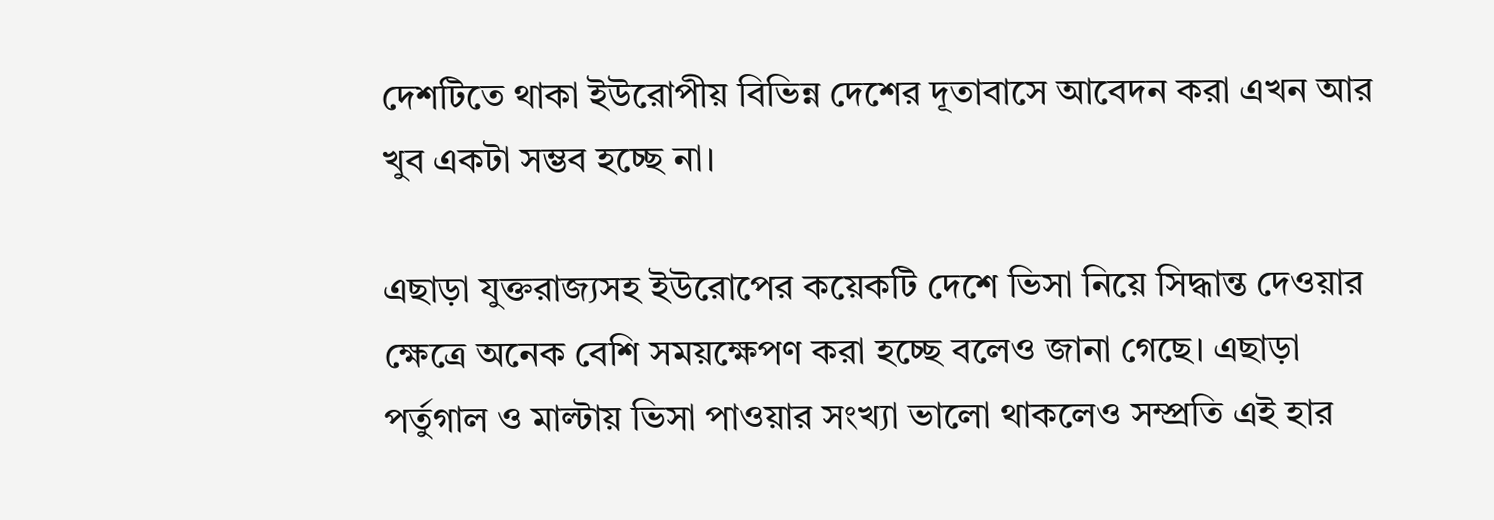দেশটিতে থাকা ইউরোপীয় বিভিন্ন দেশের দূতাবাসে আবেদন করা এখন আর খুব একটা সম্ভব হচ্ছে না।

এছাড়া যুক্তরাজ্যসহ ইউরোপের কয়েকটি দেশে ভিসা নিয়ে সিদ্ধান্ত দেওয়ার ক্ষেত্রে অনেক বেশি সময়ক্ষেপণ করা হচ্ছে বলেও জানা গেছে। এছাড়া পর্তুগাল ও মাল্টায় ভিসা পাওয়ার সংখ্যা ভালো থাকলেও সম্প্রতি এই হার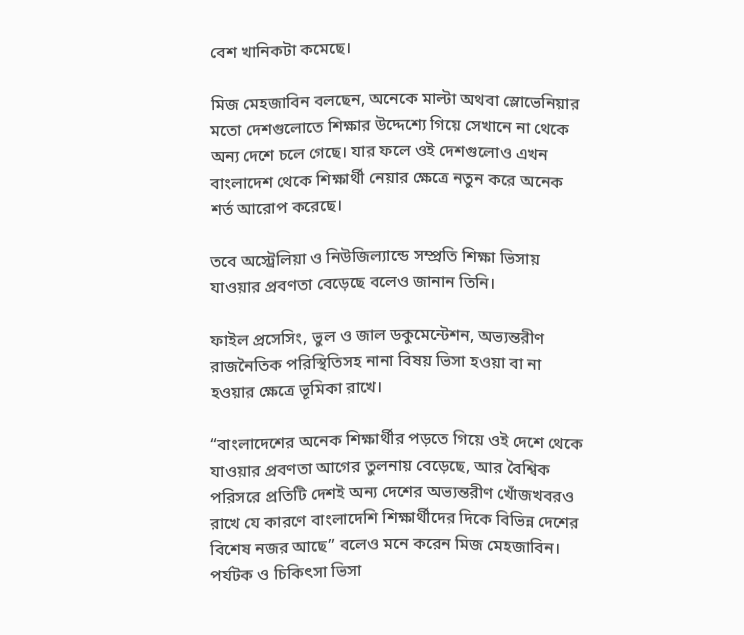বেশ খানিকটা কমেছে।

মিজ মেহজাবিন বলছেন, অনেকে মাল্টা অথবা স্লোভেনিয়ার মতো দেশগুলোতে শিক্ষার উদ্দেশ্যে গিয়ে সেখানে না থেকে অন্য দেশে চলে গেছে। যার ফলে ওই দেশগুলোও এখন বাংলাদেশ থেকে শিক্ষার্থী নেয়ার ক্ষেত্রে নতুন করে অনেক শর্ত আরোপ করেছে।

তবে অস্ট্রেলিয়া ও নিউজিল্যান্ডে সম্প্রতি শিক্ষা ভিসায় যাওয়ার প্রবণতা বেড়েছে বলেও জানান তিনি।

ফাইল প্রসেসিং, ভুল ও জাল ডকুমেন্টেশন, অভ্যন্তরীণ রাজনৈতিক পরিস্থিতিসহ নানা বিষয় ভিসা হওয়া বা না হওয়ার ক্ষেত্রে ভূমিকা রাখে।

“বাংলাদেশের অনেক শিক্ষার্থীর পড়তে গিয়ে ওই দেশে থেকে যাওয়ার প্রবণতা আগের তুলনায় বেড়েছে, আর বৈশ্বিক পরিসরে প্রতিটি দেশই অন্য দেশের অভ্যন্তরীণ খোঁজখবরও রাখে যে কারণে বাংলাদেশি শিক্ষার্থীদের দিকে বিভিন্ন দেশের বিশেষ নজর আছে” বলেও মনে করেন মিজ মেহজাবিন।
পর্যটক ও চিকিৎসা ভিসা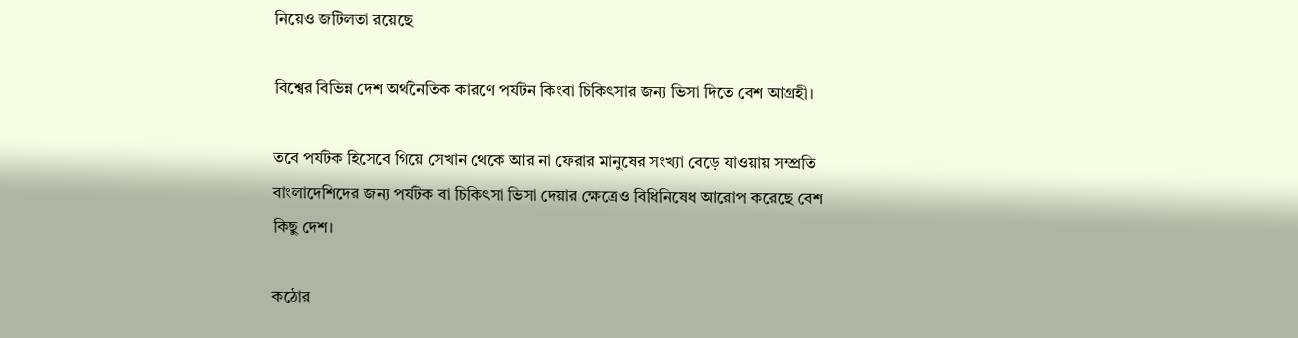নিয়েও জটিলতা রয়েছে

বিশ্বের বিভিন্ন দেশ অর্থনৈতিক কারণে পর্যটন কিংবা চিকিৎসার জন্য ভিসা দিতে বেশ আগ্রহী।

তবে পর্যটক হিসেবে গিয়ে সেখান থেকে আর না ফেরার মানুষের সংখ্যা বেড়ে যাওয়ায় সম্প্রতি বাংলাদেশিদের জন্য পর্যটক বা চিকিৎসা ভিসা দেয়ার ক্ষেত্রেও বিধিনিষেধ আরোপ করেছে বেশ কিছু দেশ।

কঠোর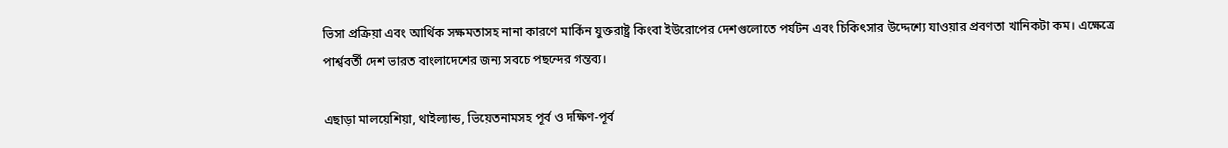ভিসা প্রক্রিয়া এবং আর্থিক সক্ষমতাসহ নানা কারণে মার্কিন যুক্তরাষ্ট্র কিংবা ইউরোপের দেশগুলোতে পর্যটন এবং চিকিৎসার উদ্দেশ্যে যাওয়ার প্রবণতা খানিকটা কম। এক্ষেত্রে পার্শ্ববর্তী দেশ ভারত বাংলাদেশের জন্য সবচে পছন্দের গন্তব্য।

এছাড়া মালয়েশিয়া, থাইল্যান্ড, ভিয়েতনামসহ পূর্ব ও দক্ষিণ-পূর্ব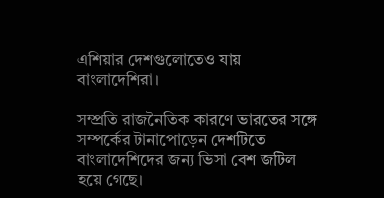এশিয়ার দেশগুলোতেও যায় বাংলাদেশিরা।

সম্প্রতি রাজনৈতিক কারণে ভারতের সঙ্গে সম্পর্কের টানাপোড়েন দেশটিতে বাংলাদেশিদের জন্য ভিসা বেশ জটিল হয়ে গেছে।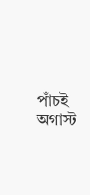পাঁচই অগাস্ট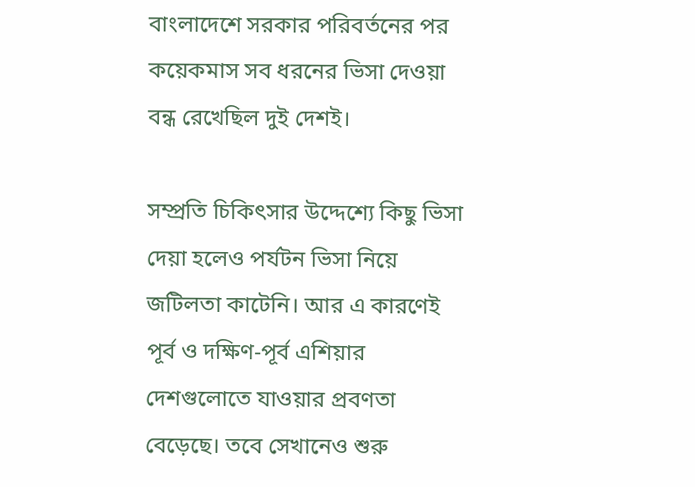বাংলাদেশে সরকার পরিবর্তনের পর কয়েকমাস সব ধরনের ভিসা দেওয়া বন্ধ রেখেছিল দুই দেশই।

সম্প্রতি চিকিৎসার উদ্দেশ্যে কিছু ভিসা দেয়া হলেও পর্যটন ভিসা নিয়ে জটিলতা কাটেনি। আর এ কারণেই পূর্ব ও দক্ষিণ-পূর্ব এশিয়ার দেশগুলোতে যাওয়ার প্রবণতা বেড়েছে। তবে সেখানেও শুরু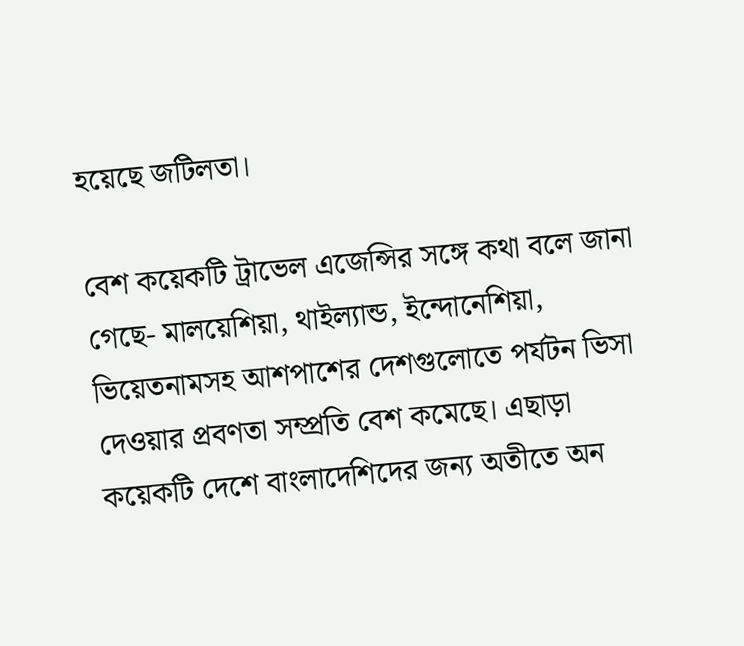হয়েছে জটিলতা।

বেশ কয়েকটি ট্রাভেল এজেন্সির সঙ্গে কথা বলে জানা গেছে- মালয়েশিয়া, থাইল্যান্ড, ইন্দোনেশিয়া, ভিয়েতনামসহ আশপাশের দেশগুলোতে পর্যটন ভিসা দেওয়ার প্রবণতা সম্প্রতি বেশ কমেছে। এছাড়া কয়েকটি দেশে বাংলাদেশিদের জন্য অতীতে অন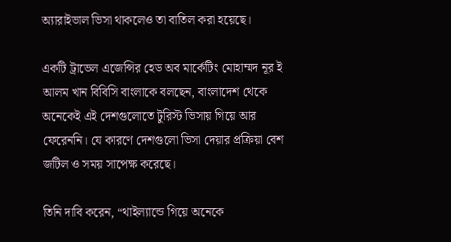অ্যারাইভাল ভিসা থাকলেও তা বাতিল করা হয়েছে।

একটি ট্রাভেল এজেন্সির হেড অব মার্কেটিং মোহাম্মদ নূর ই আলম খান বিবিসি বাংলাকে বলছেন, বাংলাদেশ থেকে অনেকেই এই দেশগুলোতে টুরিস্ট ভিসায় গিয়ে আর ফেরেননি। যে কারণে দেশগুলো ভিসা দেয়ার প্রক্রিয়া বেশ জটিল ও সময় সাপেক্ষ করেছে।

তিনি দাবি করেন, “থাইল্যান্ডে গিয়ে অনেকে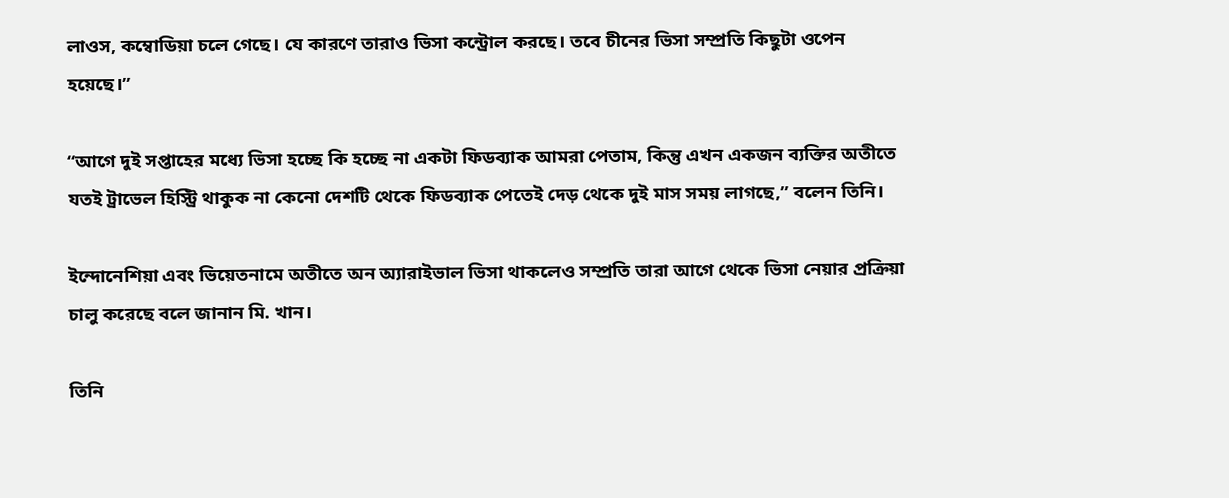লাওস, কম্বোডিয়া চলে গেছে। যে কারণে তারাও ভিসা কন্ট্রোল করছে। তবে চীনের ভিসা সম্প্রতি কিছুটা ওপেন হয়েছে।”

“আগে দুই সপ্তাহের মধ্যে ভিসা হচ্ছে কি হচ্ছে না একটা ফিডব্যাক আমরা পেতাম, কিন্তু এখন একজন ব্যক্তির অতীতে যতই ট্রাভেল হিস্ট্রি থাকুক না কেনো দেশটি থেকে ফিডব্যাক পেতেই দেড় থেকে দুই মাস সময় লাগছে,” বলেন তিনি।

ইন্দোনেশিয়া এবং ভিয়েতনামে অতীতে অন অ্যারাইভাল ভিসা থাকলেও সম্প্রতি তারা আগে থেকে ভিসা নেয়ার প্রক্রিয়া চালু করেছে বলে জানান মি. খান।

তিনি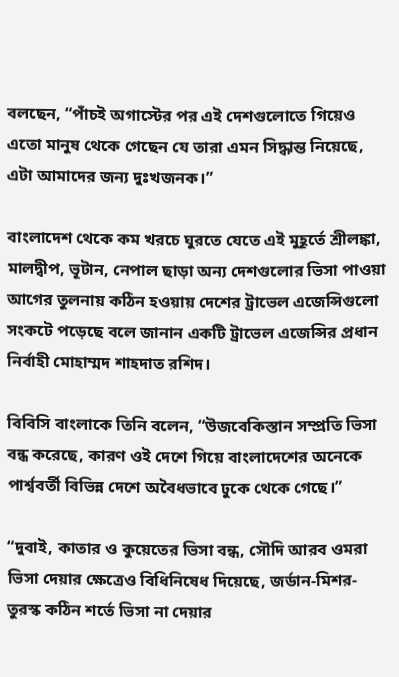বলছেন, “পাঁচই অগাস্টের পর এই দেশগুলোতে গিয়েও এতো মানুষ থেকে গেছেন যে তারা এমন সিদ্ধান্ত নিয়েছে, এটা আমাদের জন্য দুঃখজনক।”

বাংলাদেশ থেকে কম খরচে ঘুরতে যেতে এই মুহূর্তে শ্রীলঙ্কা, মালদ্বীপ, ভূটান, নেপাল ছাড়া অন্য দেশগুলোর ভিসা পাওয়া আগের তুলনায় কঠিন হওয়ায় দেশের ট্রাভেল এজেন্সিগুলো সংকটে পড়েছে বলে জানান একটি ট্রাভেল এজেন্সির প্রধান নির্বাহী মোহাম্মদ শাহদাত রশিদ।

বিবিসি বাংলাকে তিনি বলেন, “উজবেকিস্তান সম্প্রতি ভিসা বন্ধ করেছে, কারণ ওই দেশে গিয়ে বাংলাদেশের অনেকে পার্শ্ববর্তী বিভিন্ন দেশে অবৈধভাবে ঢুকে থেকে গেছে।”

“দুবাই, কাতার ও কুয়েতের ভিসা বন্ধ, সৌদি আরব ওমরা ভিসা দেয়ার ক্ষেত্রেও বিধিনিষেধ দিয়েছে, জর্ডান-মিশর-তুরস্ক কঠিন শর্তে ভিসা না দেয়ার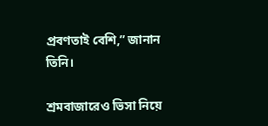প্রবণতাই বেশি,” জানান তিনি।

শ্রমবাজারেও ভিসা নিয়ে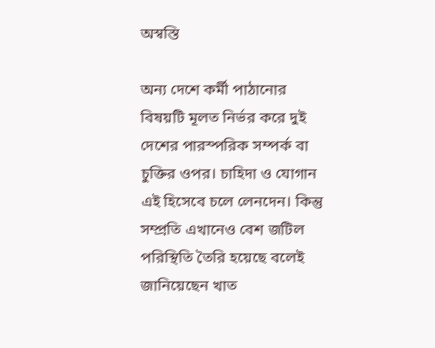অস্বস্তি

অন্য দেশে কর্মী পাঠানোর বিষয়টি মূলত নির্ভর করে দুই দেশের পারস্পরিক সম্পর্ক বা চুক্তির ওপর। চাহিদা ও যোগান এই হিসেবে চলে লেনদেন। কিন্তু সম্প্রতি এখানেও বেশ জটিল পরিস্থিতি তৈরি হয়েছে বলেই জানিয়েছেন খাত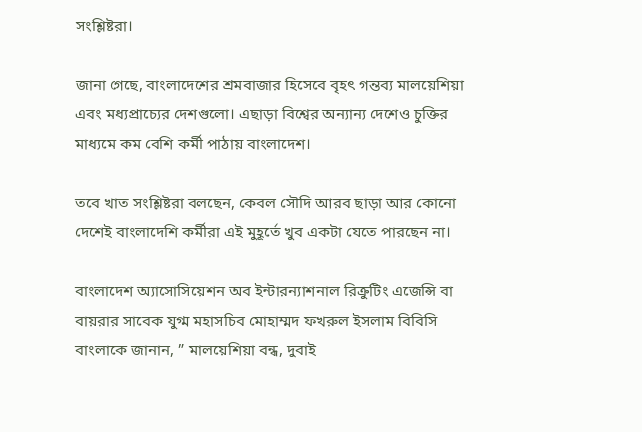সংশ্লিষ্টরা।

জানা গেছে, বাংলাদেশের শ্রমবাজার হিসেবে বৃহৎ গন্তব্য মালয়েশিয়া এবং মধ্যপ্রাচ্যের দেশগুলো। এছাড়া বিশ্বের অন্যান্য দেশেও চুক্তির মাধ্যমে কম বেশি কর্মী পাঠায় বাংলাদেশ।

তবে খাত সংশ্লিষ্টরা বলছেন, কেবল সৌদি আরব ছাড়া আর কোনো দেশেই বাংলাদেশি কর্মীরা এই মুহূর্তে খুব একটা যেতে পারছেন না।

বাংলাদেশ অ্যাসোসিয়েশন অব ইন্টারন্যাশনাল রিক্রুটিং এজেন্সি বা বায়রার সাবেক যুগ্ম মহাসচিব মোহাম্মদ ফখরুল ইসলাম বিবিসি বাংলাকে জানান, ” মালয়েশিয়া বন্ধ, দুবাই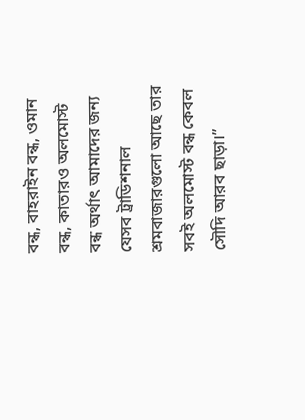বন্ধ, বাহরাইন বন্ধ, ওমান বন্ধ, কাতারও অলমোস্ট বন্ধ অর্থাৎ আমাদের জন্য যেসব ট্রাডিশনাল শ্রমবাজারগুলো আছে তার সবই অলমোস্ট বন্ধ কেবল সৌদি আরব ছাড়া।”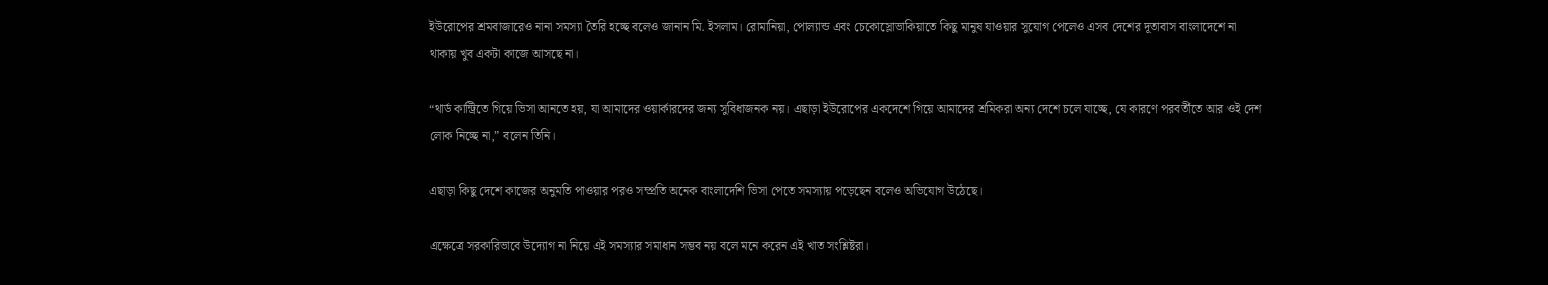ইউরোপের শ্রমবাজারেও নানা সমস্যা তৈরি হচ্ছে বলেও জানান মি. ইসলাম। রোমানিয়া, পোল্যান্ড এবং চেকোস্লোভাকিয়াতে কিছু মানুষ যাওয়ার সুযোগ পেলেও এসব দেশের দূতাবাস বাংলাদেশে না থাকায় খুব একটা কাজে আসছে না।

“থার্ড কান্ট্রিতে গিয়ে ভিসা আনতে হয়, যা আমাদের ওয়ার্কারদের জন্য সুবিধাজনক নয়। এছাড়া ইউরোপের একদেশে গিয়ে আমাদের শ্রমিকরা অন্য দেশে চলে যাচ্ছে, যে কারণে পরবর্তীতে আর ওই দেশ লোক নিচ্ছে না,” বলেন তিনি।

এছাড়া কিছু দেশে কাজের অনুমতি পাওয়ার পরও সম্প্রতি অনেক বাংলাদেশি ভিসা পেতে সমস্যায় পড়েছেন বলেও অভিযোগ উঠেছে।

এক্ষেত্রে সরকারিভাবে উদ্যোগ না নিয়ে এই সমস্যার সমাধান সম্ভব নয় বলে মনে করেন এই খাত সংশ্লিষ্টরা।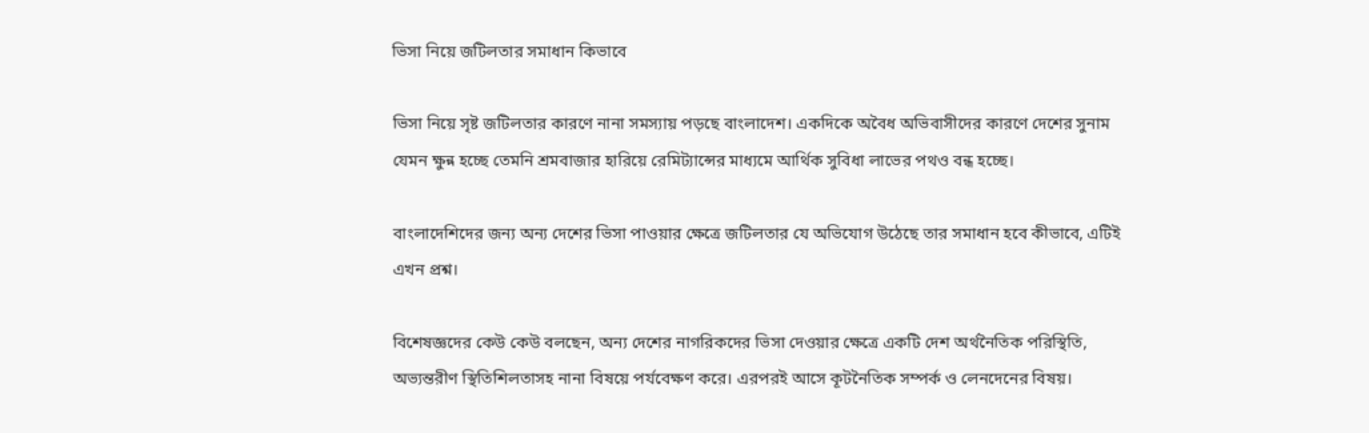ভিসা নিয়ে জটিলতার সমাধান কিভাবে

ভিসা নিয়ে সৃষ্ট জটিলতার কারণে নানা সমস্যায় পড়ছে বাংলাদেশ। একদিকে অবৈধ অভিবাসীদের কারণে দেশের সুনাম যেমন ক্ষুন্ন হচ্ছে তেমনি শ্রমবাজার হারিয়ে রেমিট্যান্সের মাধ্যমে আর্থিক সুবিধা লাভের পথও বন্ধ হচ্ছে।

বাংলাদেশিদের জন্য অন্য দেশের ভিসা পাওয়ার ক্ষেত্রে জটিলতার যে অভিযোগ উঠেছে তার সমাধান হবে কীভাবে, এটিই এখন প্রশ্ন।

বিশেষজ্ঞদের কেউ কেউ বলছেন, অন্য দেশের নাগরিকদের ভিসা দেওয়ার ক্ষেত্রে একটি দেশ অর্থনৈতিক পরিস্থিতি, অভ্যন্তরীণ স্থিতিশিলতাসহ নানা বিষয়ে পর্যবেক্ষণ করে। এরপরই আসে কূটনৈতিক সম্পর্ক ও লেনদেনের বিষয়।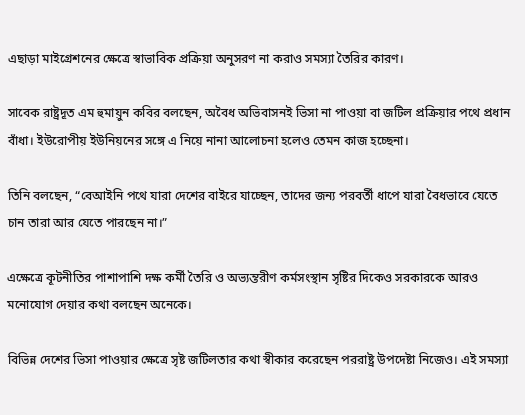এছাড়া মাইগ্রেশনের ক্ষেত্রে স্বাভাবিক প্রক্রিয়া অনুসরণ না করাও সমস্যা তৈরির কারণ।

সাবেক রাষ্ট্রদূত এম হুমায়ুন কবির বলছেন, অবৈধ অভিবাসনই ভিসা না পাওয়া বা জটিল প্রক্রিয়ার পথে প্রধান বাঁধা। ইউরোপীয় ইউনিয়নের সঙ্গে এ নিয়ে নানা আলোচনা হলেও তেমন কাজ হচ্ছেনা।

তিনি বলছেন, “বেআইনি পথে যারা দেশের বাইরে যাচ্ছেন, তাদের জন্য পরবর্তী ধাপে যারা বৈধভাবে যেতে চান তারা আর যেতে পারছেন না।”

এক্ষেত্রে কূটনীতির পাশাপাশি দক্ষ কর্মী তৈরি ও অভ্যন্তরীণ কর্মসংস্থান সৃষ্টির দিকেও সরকারকে আরও মনোযোগ দেয়ার কথা বলছেন অনেকে।

বিভিন্ন দেশের ভিসা পাওয়ার ক্ষেত্রে সৃষ্ট জটিলতার কথা স্বীকার করেছেন পররাষ্ট্র উপদেষ্টা নিজেও। এই সমস্যা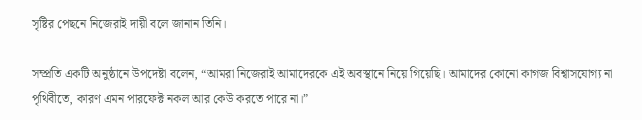সৃষ্টির পেছনে নিজেরাই দায়ী বলে জানান তিনি।

সম্প্রতি একটি অনুষ্ঠানে উপদেষ্টা বলেন, “আমরা নিজেরাই আমাদেরকে এই অবস্থানে নিয়ে গিয়েছি। আমাদের কোনো কাগজ বিশ্বাসযোগ্য না পৃথিবীতে, কারণ এমন পারফেক্ট নকল আর কেউ করতে পারে না।”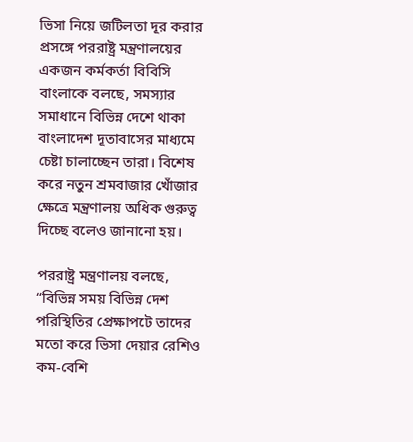ভিসা নিয়ে জটিলতা দূর করার প্রসঙ্গে পররাষ্ট্র মন্ত্রণালয়ের একজন কর্মকর্তা বিবিসি বাংলাকে বলছে, সমস্যার সমাধানে বিভিন্ন দেশে থাকা বাংলাদেশ দূতাবাসের মাধ্যমে চেষ্টা চালাচ্ছেন তারা। বিশেষ করে নতুন শ্রমবাজার খোঁজার ক্ষেত্রে মন্ত্রণালয় অধিক গুরুত্ব দিচ্ছে বলেও জানানো হয়।

পররাষ্ট্র মন্ত্রণালয় বলছে, “বিভিন্ন সময় বিভিন্ন দেশ পরিস্থিতির প্রেক্ষাপটে তাদের মতো করে ভিসা দেয়ার রেশিও কম-বেশি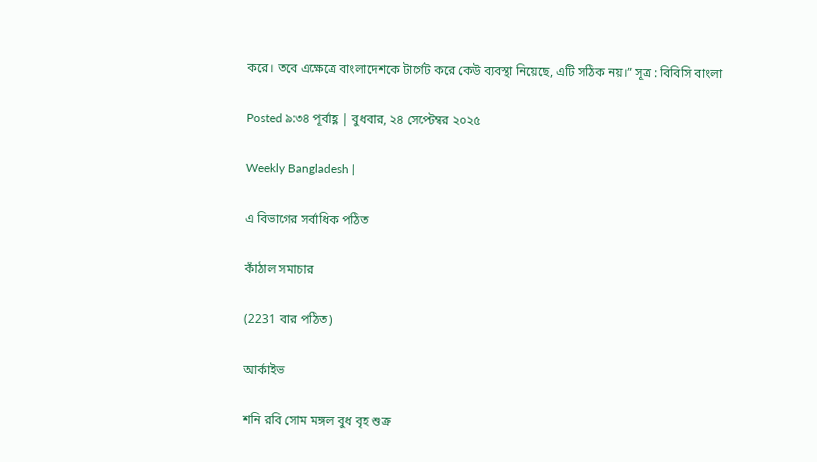করে। তবে এক্ষেত্রে বাংলাদেশকে টার্গেট করে কেউ ব্যবস্থা নিয়েছে, এটি সঠিক নয়।” সূত্র : বিবিসি বাংলা

Posted ৯:৩৪ পূর্বাহ্ণ | বুধবার, ২৪ সেপ্টেম্বর ২০২৫

Weekly Bangladesh |

এ বিভাগের সর্বাধিক পঠিত

কাঁঠাল সমাচার

(2231 বার পঠিত)

আর্কাইভ

শনি রবি সোম মঙ্গল বুধ বৃহ শুক্র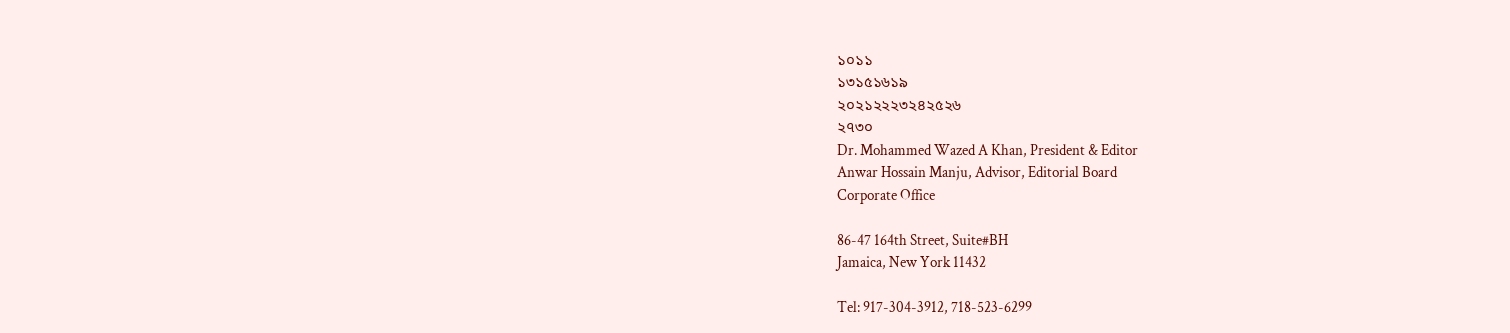১০১১
১৩১৫১৬১৯
২০২১২২২৩২৪২৫২৬
২৭৩০
Dr. Mohammed Wazed A Khan, President & Editor
Anwar Hossain Manju, Advisor, Editorial Board
Corporate Office

86-47 164th Street, Suite#BH
Jamaica, New York 11432

Tel: 917-304-3912, 718-523-6299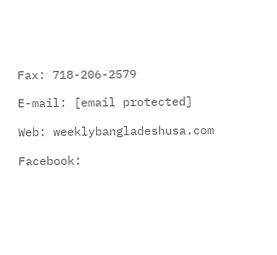Fax: 718-206-2579

E-mail: [email protected]

Web: weeklybangladeshusa.com

Facebook: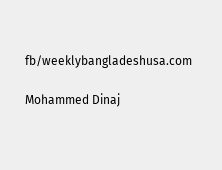fb/weeklybangladeshusa.com

Mohammed Dinaj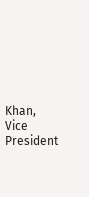Khan,
Vice President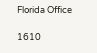Florida Office

1610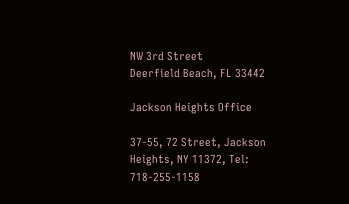NW 3rd Street
Deerfield Beach, FL 33442

Jackson Heights Office

37-55, 72 Street, Jackson Heights, NY 11372, Tel: 718-255-1158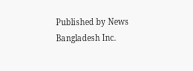Published by News Bangladesh Inc.